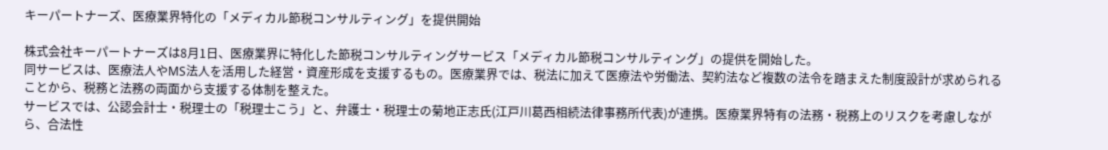キーパートナーズ、医療業界特化の「メディカル節税コンサルティング」を提供開始

株式会社キーパートナーズは8月1日、医療業界に特化した節税コンサルティングサービス「メディカル節税コンサルティング」の提供を開始した。
同サービスは、医療法人やMS法人を活用した経営・資産形成を支援するもの。医療業界では、税法に加えて医療法や労働法、契約法など複数の法令を踏まえた制度設計が求められることから、税務と法務の両面から支援する体制を整えた。
サービスでは、公認会計士・税理士の「税理士こう」と、弁護士・税理士の菊地正志氏(江戸川葛西相続法律事務所代表)が連携。医療業界特有の法務・税務上のリスクを考慮しながら、合法性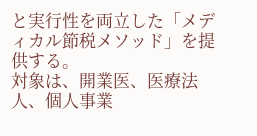と実行性を両立した「メディカル節税メソッド」を提供する。
対象は、開業医、医療法人、個人事業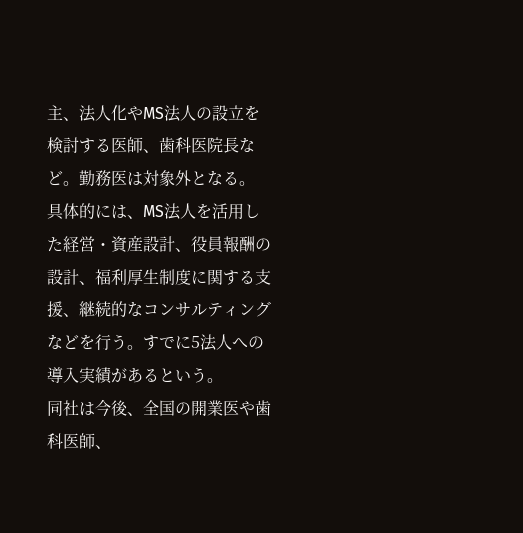主、法人化やMS法人の設立を検討する医師、歯科医院長など。勤務医は対象外となる。
具体的には、MS法人を活用した経営・資産設計、役員報酬の設計、福利厚生制度に関する支援、継続的なコンサルティングなどを行う。すでに5法人への導入実績があるという。
同社は今後、全国の開業医や歯科医師、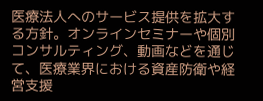医療法人へのサービス提供を拡大する方針。オンラインセミナーや個別コンサルティング、動画などを通じて、医療業界における資産防衛や経営支援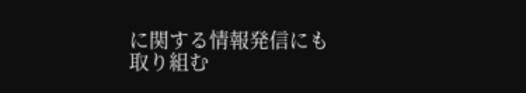に関する情報発信にも取り組む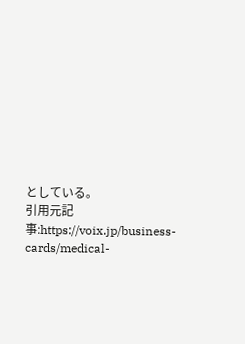としている。
引用元記事:https://voix.jp/business-cards/medical-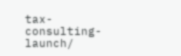tax-consulting-launch/